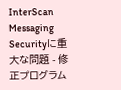InterScan Messaging Securityに重大な問題 - 修正プログラム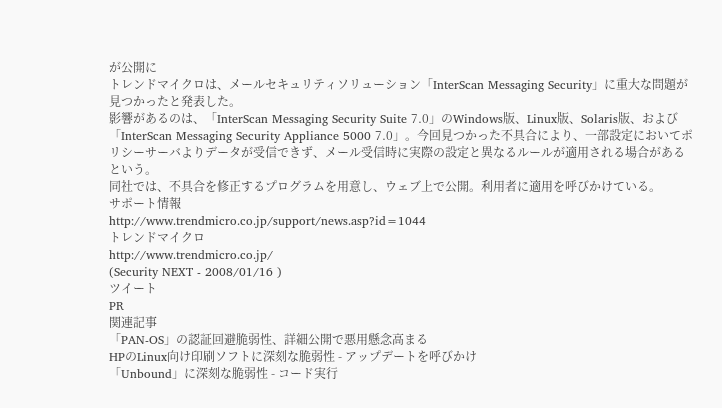が公開に
トレンドマイクロは、メールセキュリティソリューション「InterScan Messaging Security」に重大な問題が見つかったと発表した。
影響があるのは、「InterScan Messaging Security Suite 7.0」のWindows版、Linux版、Solaris版、および「InterScan Messaging Security Appliance 5000 7.0」。今回見つかった不具合により、一部設定においてポリシーサーバよりデータが受信できず、メール受信時に実際の設定と異なるルールが適用される場合があるという。
同社では、不具合を修正するプログラムを用意し、ウェブ上で公開。利用者に適用を呼びかけている。
サポート情報
http://www.trendmicro.co.jp/support/news.asp?id=1044
トレンドマイクロ
http://www.trendmicro.co.jp/
(Security NEXT - 2008/01/16 )
ツイート
PR
関連記事
「PAN-OS」の認証回避脆弱性、詳細公開で悪用懸念高まる
HPのLinux向け印刷ソフトに深刻な脆弱性 - アップデートを呼びかけ
「Unbound」に深刻な脆弱性 - コード実行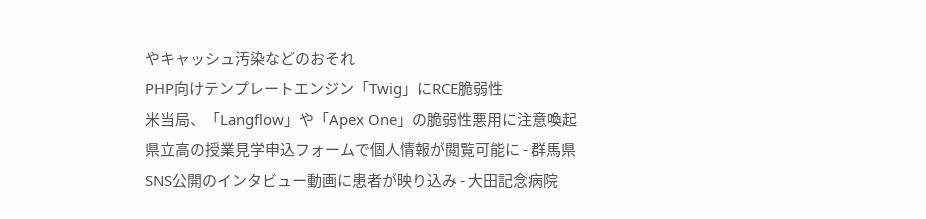やキャッシュ汚染などのおそれ
PHP向けテンプレートエンジン「Twig」にRCE脆弱性
米当局、「Langflow」や「Apex One」の脆弱性悪用に注意喚起
県立高の授業見学申込フォームで個人情報が閲覧可能に - 群馬県
SNS公開のインタビュー動画に患者が映り込み - 大田記念病院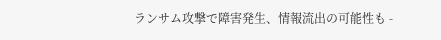ランサム攻撃で障害発生、情報流出の可能性も -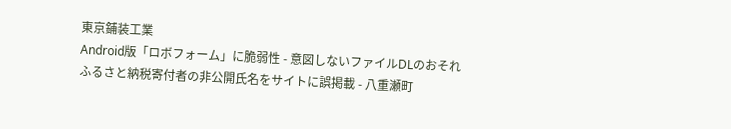東京鋪装工業
Android版「ロボフォーム」に脆弱性 - 意図しないファイルDLのおそれ
ふるさと納税寄付者の非公開氏名をサイトに誤掲載 - 八重瀬町